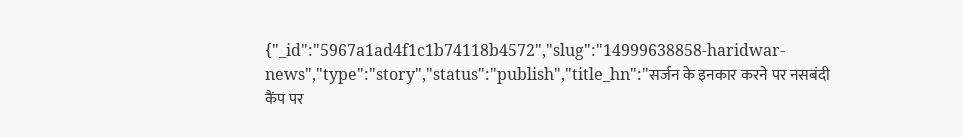{"_id":"5967a1ad4f1c1b74118b4572","slug":"14999638858-haridwar-news","type":"story","status":"publish","title_hn":"सर्जन के इनकार करने पर नसबंदी कैंप पर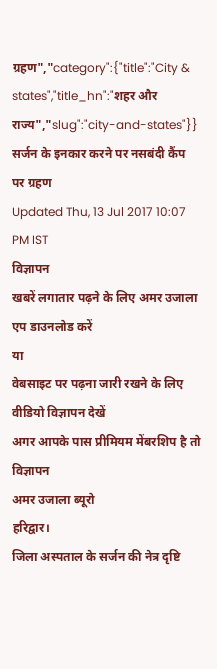ग्रहण","category":{"title":"City & states","title_hn":"शहर और राज्य","slug":"city-and-states"}}
सर्जन के इनकार करने पर नसबंदी कैंप पर ग्रहण
Updated Thu, 13 Jul 2017 10:07 PM IST
विज्ञापन
खबरें लगातार पढ़ने के लिए अमर उजाला एप डाउनलोड करें
या
वेबसाइट पर पढ़ना जारी रखने के लिए वीडियो विज्ञापन देखें
अगर आपके पास प्रीमियम मेंबरशिप है तो
विज्ञापन
अमर उजाला ब्यूरो
हरिद्वार।
जिला अस्पताल के सर्जन की नेत्र दृष्टि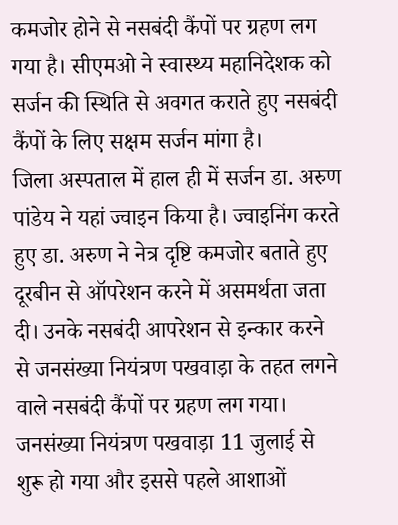कमजोर होने से नसबंदी कैंपों पर ग्रहण लग गया है। सीएमओ ने स्वास्थ्य महानिदेशक को सर्जन की स्थिति से अवगत कराते हुए नसबंदी कैंपों के लिए सक्षम सर्जन मांगा है।
जिला अस्पताल में हाल ही में सर्जन डा. अरुण पांडेय ने यहां ज्वाइन किया है। ज्वाइनिंग करते हुए डा. अरुण ने नेत्र दृष्टि कमजोर बताते हुए दूरबीन से ऑपरेशन करने में असमर्थता जता दी। उनके नसबंदी आपरेशन से इन्कार करने से जनसंख्या नियंत्रण पखवाड़ा के तहत लगने वाले नसबंदी कैंपों पर ग्रहण लग गया। जनसंख्या नियंत्रण पखवाड़ा 11 जुलाई से शुरू हो गया और इससे पहले आशाओं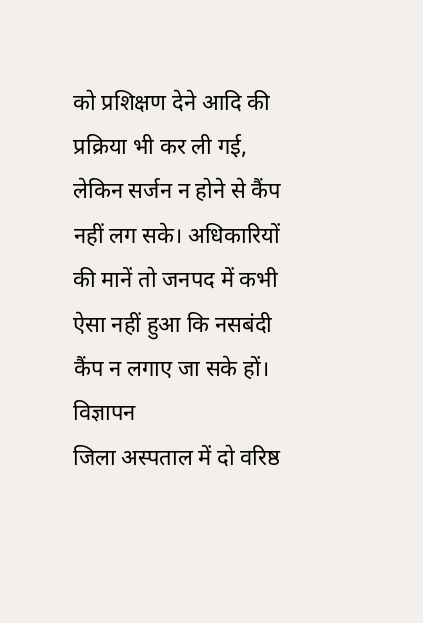को प्रशिक्षण देने आदि की प्रक्रिया भी कर ली गई, लेकिन सर्जन न होने से कैंप नहीं लग सके। अधिकारियों की मानें तो जनपद में कभी ऐसा नहीं हुआ कि नसबंदी कैंप न लगाए जा सके हों।
विज्ञापन
जिला अस्पताल में दो वरिष्ठ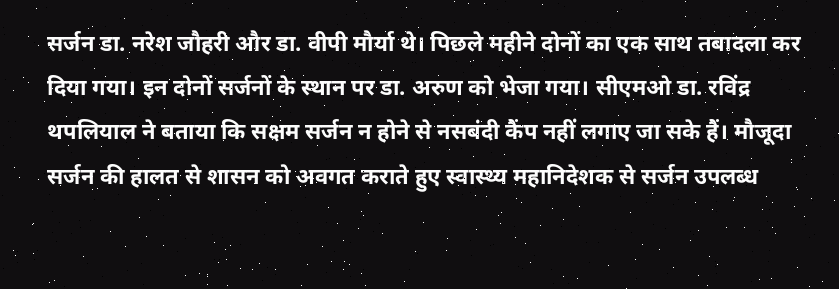सर्जन डा. नरेश जौहरी और डा. वीपी मौर्या थे। पिछले महीने दोनों का एक साथ तबादला कर दिया गया। इन दोनों सर्जनों के स्थान पर डा. अरुण को भेजा गया। सीएमओ डा. रविंद्र थपलियाल ने बताया कि सक्षम सर्जन न होने से नसबंदी कैंप नहीं लगाए जा सके हैं। मौजूदा सर्जन की हालत से शासन को अवगत कराते हुए स्वास्थ्य महानिदेशक से सर्जन उपलब्ध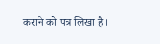कराने को पत्र लिखा है।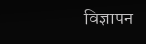विज्ञापन